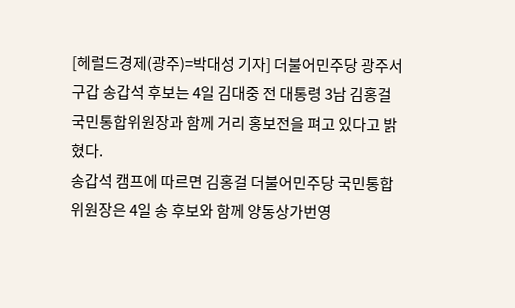[헤럴드경제(광주)=박대성 기자] 더불어민주당 광주서구갑 송갑석 후보는 4일 김대중 전 대통령 3남 김홍걸 국민통합위원장과 함께 거리 홍보전을 펴고 있다고 밝혔다.
송갑석 캠프에 따르면 김홍걸 더불어민주당 국민통합위원장은 4일 송 후보와 함께 양동상가번영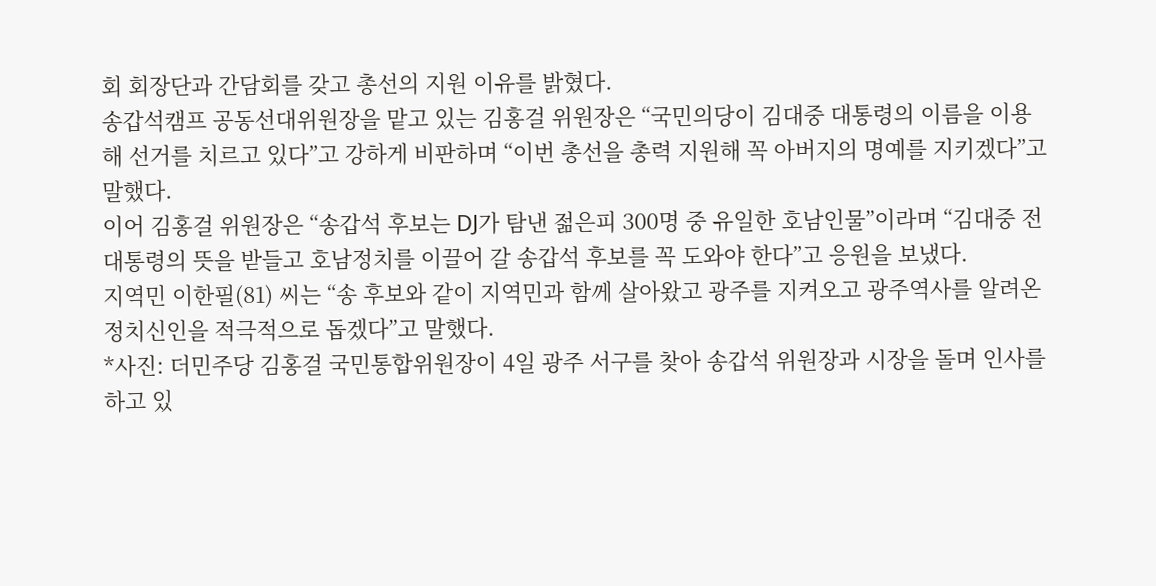회 회장단과 간담회를 갖고 총선의 지원 이유를 밝혔다.
송갑석캠프 공동선대위원장을 맡고 있는 김홍걸 위원장은 “국민의당이 김대중 대통령의 이름을 이용해 선거를 치르고 있다”고 강하게 비판하며 “이번 총선을 총력 지원해 꼭 아버지의 명예를 지키겠다”고 말했다.
이어 김홍걸 위원장은 “송갑석 후보는 DJ가 탐낸 젊은피 300명 중 유일한 호남인물”이라며 “김대중 전 대통령의 뜻을 받들고 호남정치를 이끌어 갈 송갑석 후보를 꼭 도와야 한다”고 응원을 보냈다.
지역민 이한필(81) 씨는 “송 후보와 같이 지역민과 함께 살아왔고 광주를 지켜오고 광주역사를 알려온 정치신인을 적극적으로 돕겠다”고 말했다.
*사진: 더민주당 김홍걸 국민통합위원장이 4일 광주 서구를 찾아 송갑석 위원장과 시장을 돌며 인사를 하고 있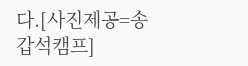다.[사진제공=송갑석캠프]